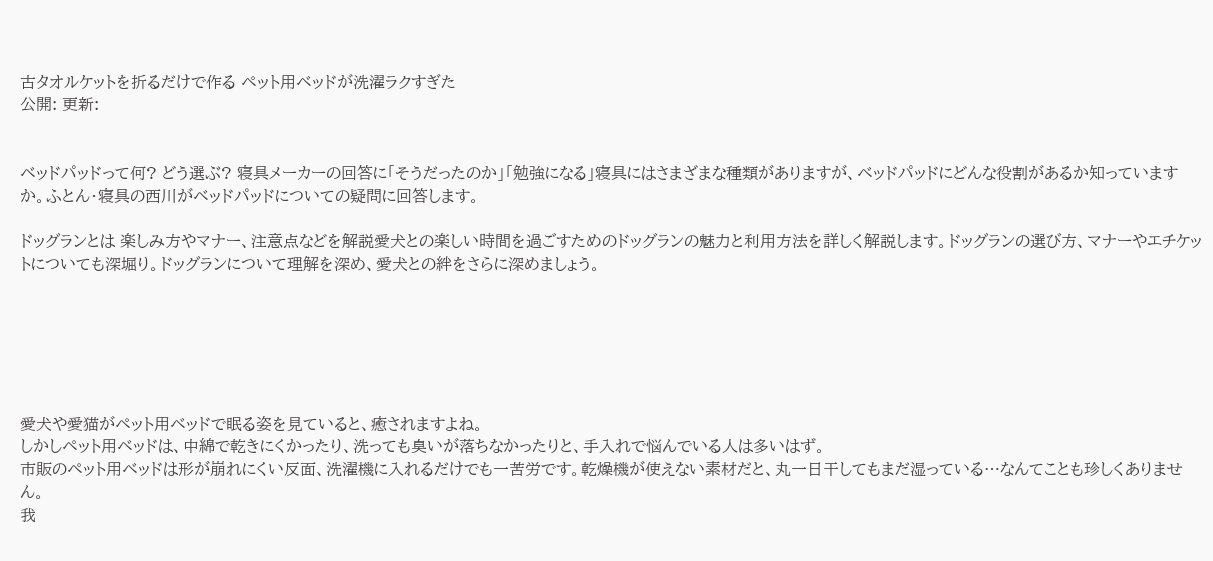古タオルケットを折るだけで作る ペット用ベッドが洗濯ラクすぎた
公開: 更新:


ベッドパッドって何? どう選ぶ? 寝具メーカーの回答に「そうだったのか」「勉強になる」寝具にはさまざまな種類がありますが、ベッドパッドにどんな役割があるか知っていますか。ふとん・寝具の西川がベッドパッドについての疑問に回答します。

ドッグランとは 楽しみ方やマナー、注意点などを解説愛犬との楽しい時間を過ごすためのドッグランの魅力と利用方法を詳しく解説します。ドッグランの選び方、マナーやエチケットについても深堀り。ドッグランについて理解を深め、愛犬との絆をさらに深めましょう。






愛犬や愛猫がペット用ベッドで眠る姿を見ていると、癒されますよね。
しかしペット用ベッドは、中綿で乾きにくかったり、洗っても臭いが落ちなかったりと、手入れで悩んでいる人は多いはず。
市販のペット用ベッドは形が崩れにくい反面、洗濯機に入れるだけでも一苦労です。乾燥機が使えない素材だと、丸一日干してもまだ湿っている…なんてことも珍しくありません。
我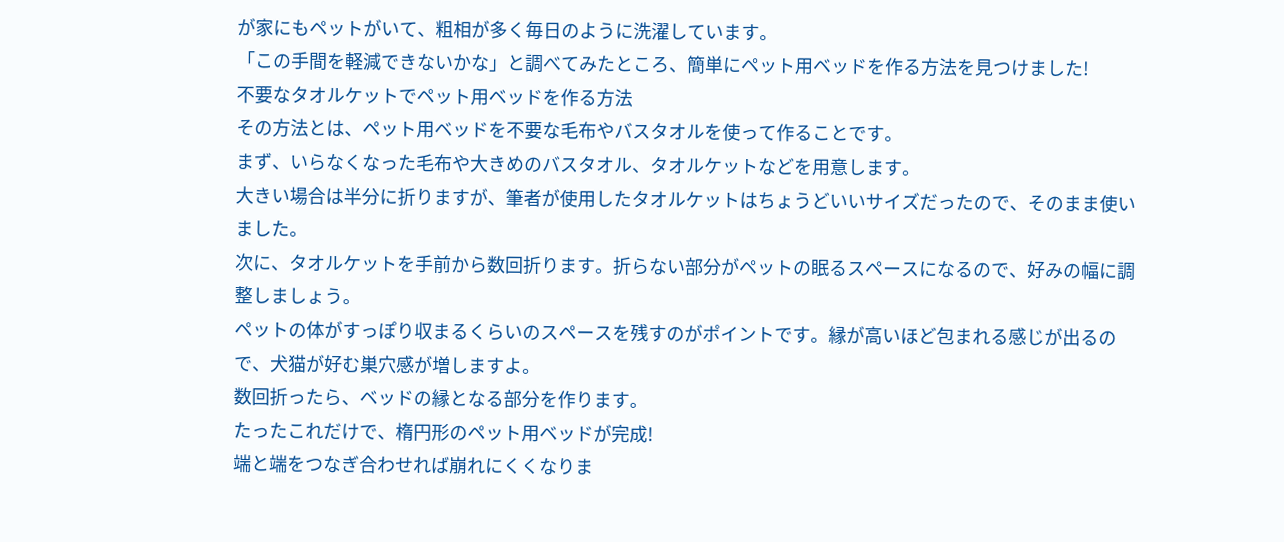が家にもペットがいて、粗相が多く毎日のように洗濯しています。
「この手間を軽減できないかな」と調べてみたところ、簡単にペット用ベッドを作る方法を見つけました!
不要なタオルケットでペット用ベッドを作る方法
その方法とは、ペット用ベッドを不要な毛布やバスタオルを使って作ることです。
まず、いらなくなった毛布や大きめのバスタオル、タオルケットなどを用意します。
大きい場合は半分に折りますが、筆者が使用したタオルケットはちょうどいいサイズだったので、そのまま使いました。
次に、タオルケットを手前から数回折ります。折らない部分がペットの眠るスペースになるので、好みの幅に調整しましょう。
ペットの体がすっぽり収まるくらいのスペースを残すのがポイントです。縁が高いほど包まれる感じが出るので、犬猫が好む巣穴感が増しますよ。
数回折ったら、ベッドの縁となる部分を作ります。
たったこれだけで、楕円形のペット用ベッドが完成!
端と端をつなぎ合わせれば崩れにくくなりま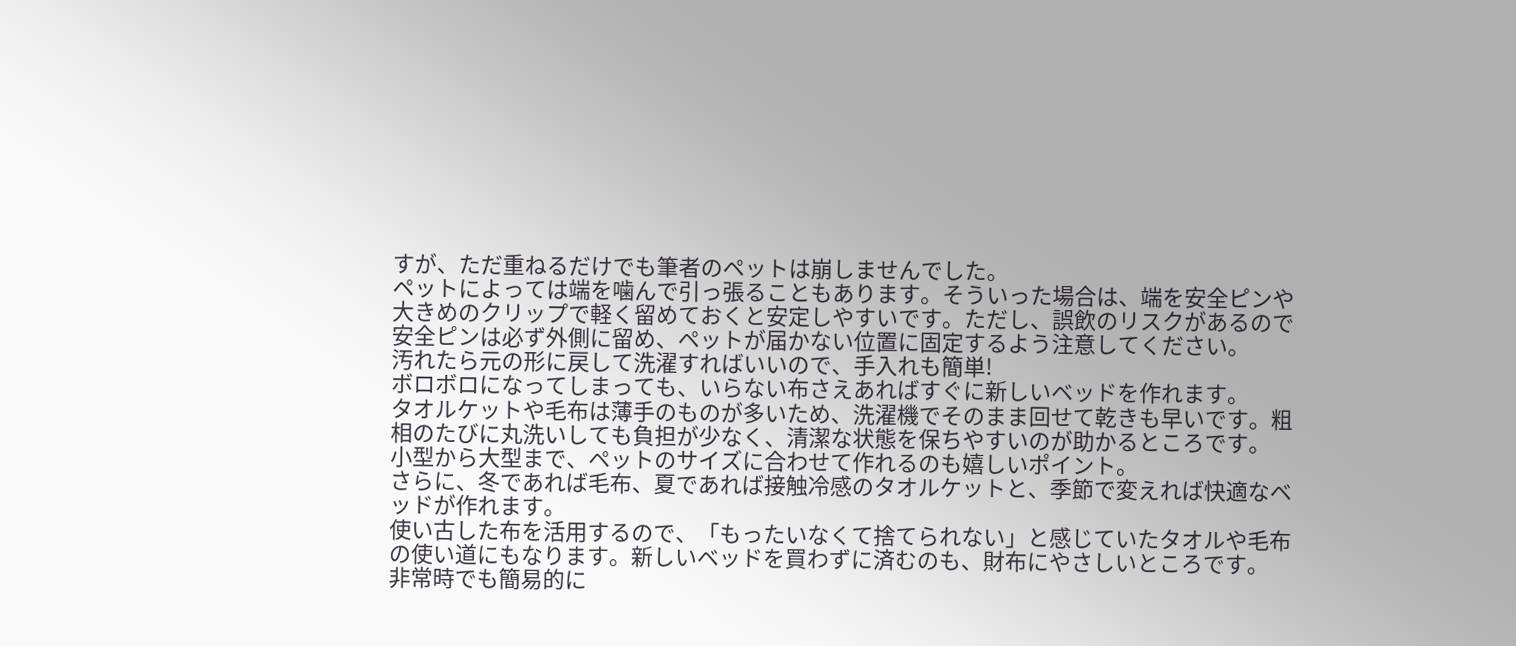すが、ただ重ねるだけでも筆者のペットは崩しませんでした。
ペットによっては端を噛んで引っ張ることもあります。そういった場合は、端を安全ピンや大きめのクリップで軽く留めておくと安定しやすいです。ただし、誤飲のリスクがあるので安全ピンは必ず外側に留め、ペットが届かない位置に固定するよう注意してください。
汚れたら元の形に戻して洗濯すればいいので、手入れも簡単!
ボロボロになってしまっても、いらない布さえあればすぐに新しいベッドを作れます。
タオルケットや毛布は薄手のものが多いため、洗濯機でそのまま回せて乾きも早いです。粗相のたびに丸洗いしても負担が少なく、清潔な状態を保ちやすいのが助かるところです。
小型から大型まで、ペットのサイズに合わせて作れるのも嬉しいポイント。
さらに、冬であれば毛布、夏であれば接触冷感のタオルケットと、季節で変えれば快適なベッドが作れます。
使い古した布を活用するので、「もったいなくて捨てられない」と感じていたタオルや毛布の使い道にもなります。新しいベッドを買わずに済むのも、財布にやさしいところです。
非常時でも簡易的に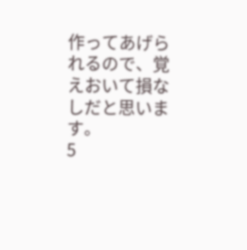作ってあげられるので、覚えおいて損なしだと思います。
5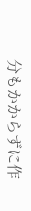分もかからずに作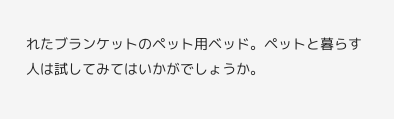れたブランケットのペット用ベッド。ペットと暮らす人は試してみてはいかがでしょうか。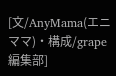[文/AnyMama(エニママ)・構成/grape編集部]